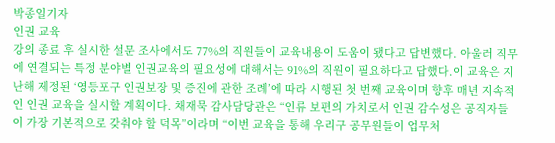박종일기자
인권 교육
강의 종료 후 실시한 설문 조사에서도 77%의 직원들이 교육내용이 도움이 됐다고 답변했다. 아울러 직무에 연결되는 특정 분야별 인권교육의 필요성에 대해서는 91%의 직원이 필요하다고 답했다.이 교육은 지난해 제정된 ‘영등포구 인권보장 및 증진에 관한 조례’에 따라 시행된 첫 번째 교육이며 향후 매년 지속적인 인권 교육을 실시할 계획이다. 채재묵 감사담당관은 “인류 보편의 가치로서 인권 감수성은 공직자들이 가장 기본적으로 갖춰야 할 덕목”이라며 “이번 교육을 통해 우리구 공무원들이 업무처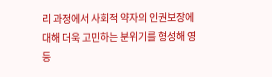리 과정에서 사회적 약자의 인권보장에 대해 더욱 고민하는 분위기를 형성해 영등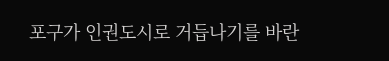포구가 인권도시로 거듭나기를 바란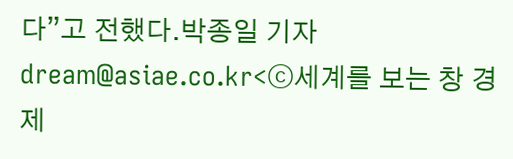다”고 전했다.박종일 기자 dream@asiae.co.kr<ⓒ세계를 보는 창 경제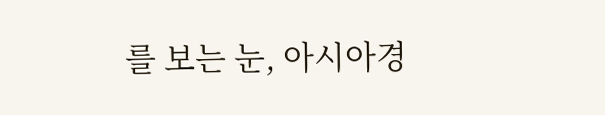를 보는 눈, 아시아경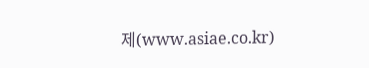제(www.asiae.co.kr)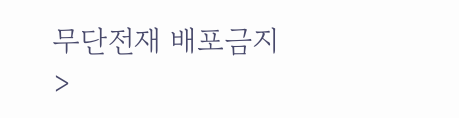무단전재 배포금지>